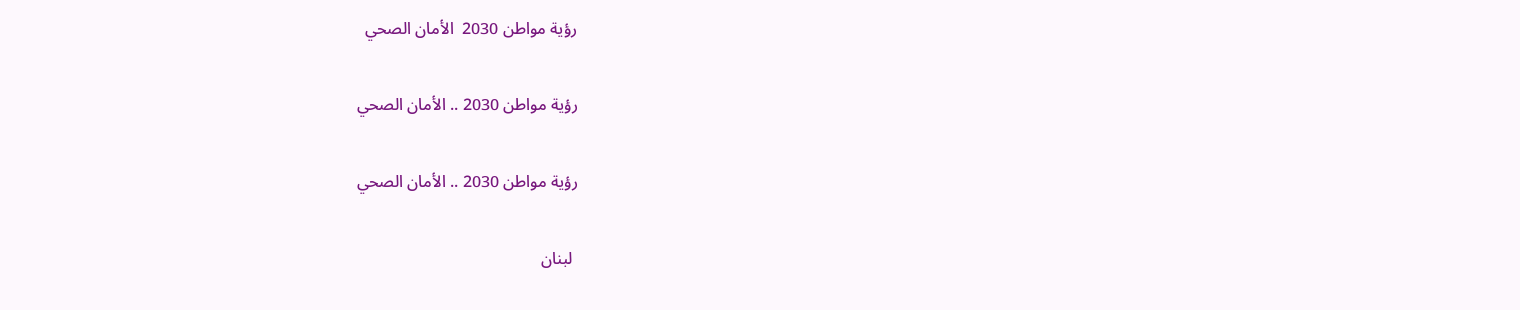رؤية مواطن 2030  الأمان الصحي

رؤية مواطن 2030 .. الأمان الصحي

رؤية مواطن 2030 .. الأمان الصحي

 لبنان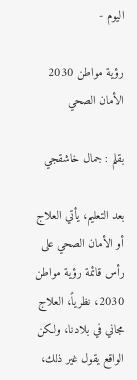اليوم -

رؤية مواطن 2030  الأمان الصحي

بقلم : جمال خاشقجي

بعد التعليم، يأتي العلاج أو الأمان الصحي على رأس قائمة رؤية مواطن 2030، نظرياً، العلاج مجاني في بلادنا، ولكن الواقع يقول غير ذلك،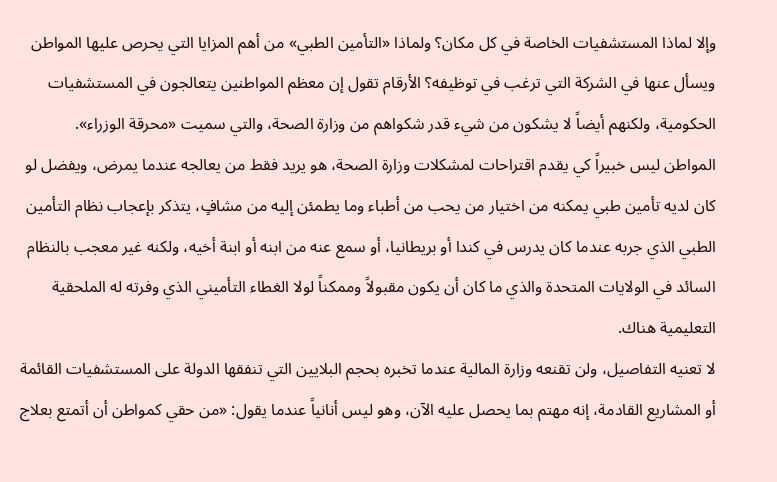وإلا لماذا المستشفيات الخاصة في كل مكان؟ ولماذا «التأمين الطبي» من أهم المزايا التي يحرص عليها المواطن ويسأل عنها في الشركة التي ترغب في توظيفه؟ الأرقام تقول إن معظم المواطنين يتعالجون في المستشفيات الحكومية، ولكنهم أيضاً لا يشكون من شيء قدر شكواهم من وزارة الصحة، والتي سميت «محرقة الوزراء».
المواطن ليس خبيراً كي يقدم اقتراحات لمشكلات وزارة الصحة، هو يريد فقط من يعالجه عندما يمرض، ويفضل لو كان لديه تأمين طبي يمكنه من اختيار من يحب من أطباء وما يطمئن إليه من مشافٍ، يتذكر بإعجاب نظام التأمين الطبي الذي جربه عندما كان يدرس في كندا أو بريطانيا، أو سمع عنه من ابنه أو ابنة أخيه، ولكنه غير معجب بالنظام السائد في الولايات المتحدة والذي ما كان أن يكون مقبولاً وممكناً لولا الغطاء التأميني الذي وفرته له الملحقية التعليمية هناك.
لا تعنيه التفاصيل، ولن تقنعه وزارة المالية عندما تخبره بحجم البلايين التي تنفقها الدولة على المستشفيات القائمة أو المشاريع القادمة، إنه مهتم بما يحصل عليه الآن، وهو ليس أنانياً عندما يقول: «من حقي كمواطن أن أتمتع بعلاج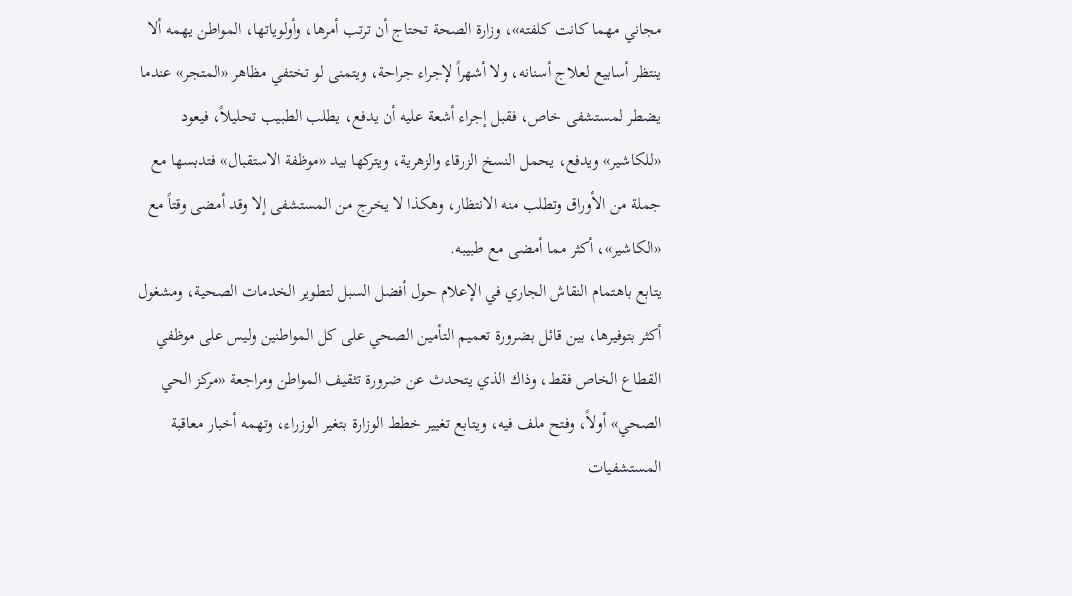مجاني مهما كانت كلفته»، وزارة الصحة تحتاج أن ترتب أمرها، وأولوياتها، المواطن يهمه ألا ينتظر أسابيع لعلاج أسنانه، ولا أشهراً لإجراء جراحة، ويتمنى لو تختفي مظاهر «المتجر» عندما يضطر لمستشفى خاص، فقبل إجراء أشعة عليه أن يدفع، يطلب الطبيب تحليلاً، فيعود «للكاشير» ويدفع، يحمل النسخ الزرقاء والزهرية، ويتركها بيد «موظفة الاستقبال» فتدبسها مع جملة من الأوراق وتطلب منه الانتظار، وهكذا لا يخرج من المستشفى إلا وقد أمضى وقتاً مع «الكاشير»، أكثر مما أمضى مع طبيبه.
يتابع باهتمام النقاش الجاري في الإعلام حول أفضل السبل لتطوير الخدمات الصحية، ومشغول أكثر بتوفيرها، بين قائل بضرورة تعميم التأمين الصحي على كل المواطنين وليس على موظفي القطاع الخاص فقط، وذاك الذي يتحدث عن ضرورة تثقيف المواطن ومراجعة «مركز الحي الصحي» أولاً، وفتح ملف فيه، ويتابع تغيير خطط الوزارة بتغير الوزراء، وتهمه أخبار معاقبة المستشفيات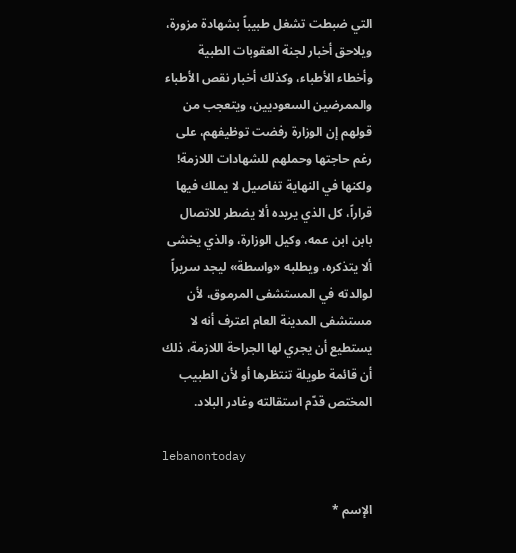التي ضبطت تشغل طبيباً بشهادة مزورة، ويلاحق أخبار لجنة العقوبات الطبية وأخطاء الأطباء، وكذلك أخبار نقص الأطباء والممرضين السعوديين، ويتعجب من قولهم إن الوزارة رفضت توظيفهم، على رغم حاجتها وحملهم للشهادات اللازمة!
ولكنها في النهاية تفاصيل لا يملك فيها قراراً، كل الذي يريده ألا يضطر للاتصال بابن ابن عمه، وكيل الوزارة، والذي يخشى ألا يتذكره، ويطلبه «واسطة» ليجد سريراً لوالدته في المستشفى المرموق، لأن مستشفى المدينة العام اعترف أنه لا يستطيع أن يجري لها الجراحة اللازمة، ذلك أن قائمة طويلة تنتظرها أو لأن الطبيب المختص قدّم استقالته وغادر البلاد.

lebanontoday

الإسم *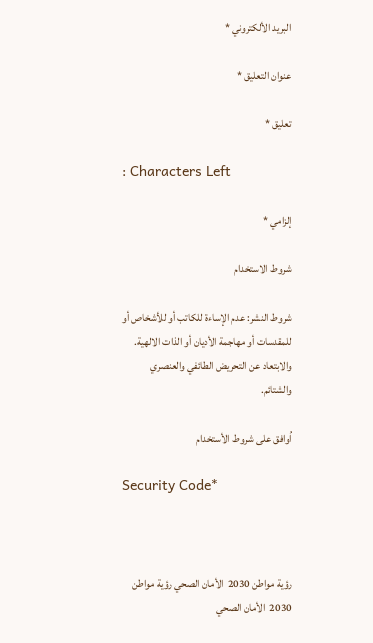البريد الألكتروني *

عنوان التعليق *

تعليق *

: Characters Left

إلزامي *

شروط الاستخدام

شروط النشر: عدم الإساءة للكاتب أو للأشخاص أو للمقدسات أو مهاجمة الأديان أو الذات الالهية. والابتعاد عن التحريض الطائفي والعنصري والشتائم.

اُوافق على شروط الأستخدام

Security Code*



رؤية مواطن 2030  الأمان الصحي رؤية مواطن 2030  الأمان الصحي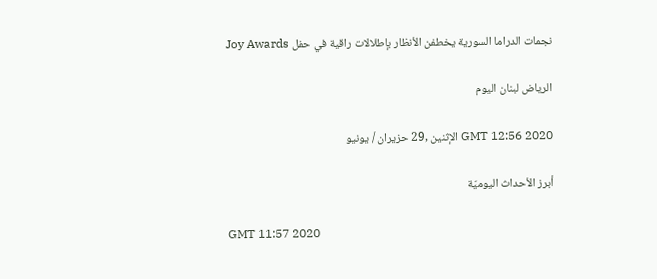نجمات الدراما السورية يخطفن الأنظار بإطلالات راقية في حفل Joy Awards

الرياض لبنان اليوم

GMT 12:56 2020 الإثنين ,29 حزيران / يونيو

أبرز الأحداث اليوميّة

GMT 11:57 2020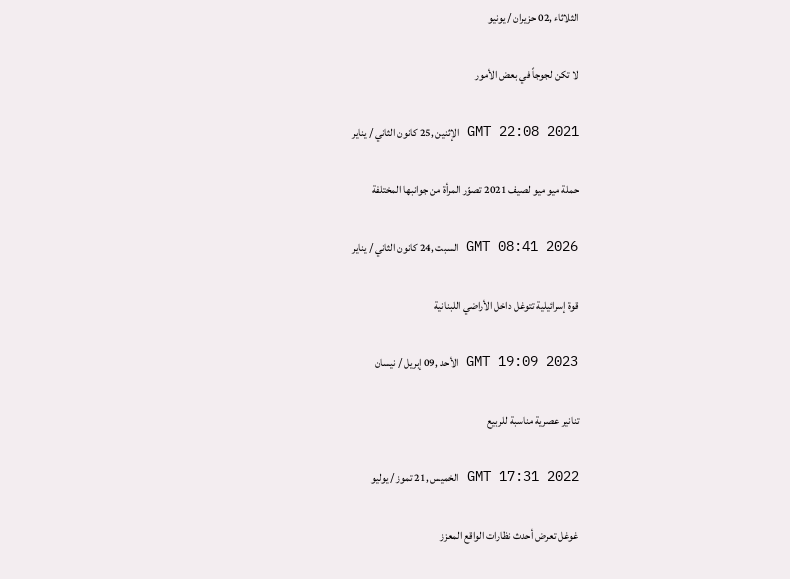الثلاثاء ,02 حزيران / يونيو

لا تكن لجوجاً في بعض الأمور

GMT 22:08 2021 الإثنين ,25 كانون الثاني / يناير

حملة ميو ميو لصيف 2021 تصوّر المرأة من جوانبها المختلفة

GMT 08:41 2026 السبت ,24 كانون الثاني / يناير

قوة إسرائيلية تتوغل داخل الأراضي اللبنانية

GMT 19:09 2023 الأحد ,09 إبريل / نيسان

تنانير عصرية مناسبة للربيع

GMT 17:31 2022 الخميس ,21 تموز / يوليو

غوغل تعرض أحدث نظارات الواقع المعزز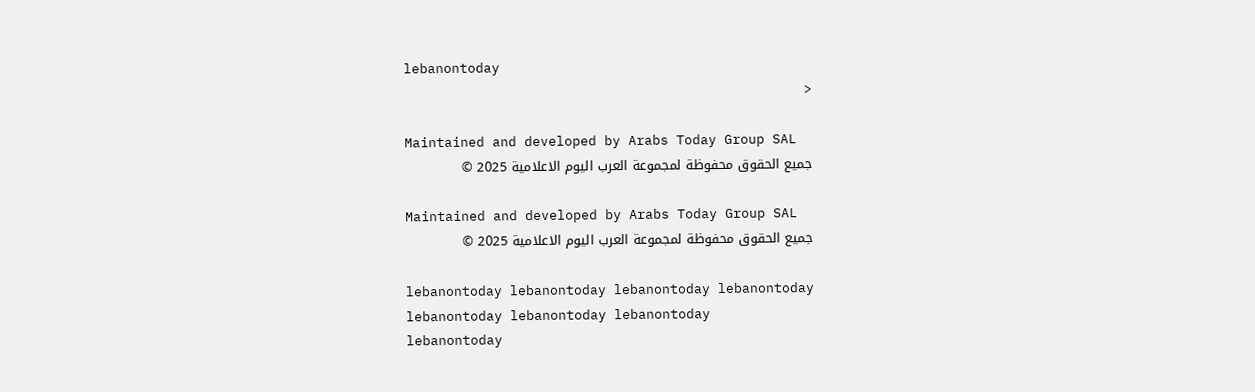lebanontoday
<

Maintained and developed by Arabs Today Group SAL
جميع الحقوق محفوظة لمجموعة العرب اليوم الاعلامية 2025 ©

Maintained and developed by Arabs Today Group SAL
جميع الحقوق محفوظة لمجموعة العرب اليوم الاعلامية 2025 ©

lebanontoday lebanontoday lebanontoday lebanontoday
lebanontoday lebanontoday lebanontoday
lebanontoday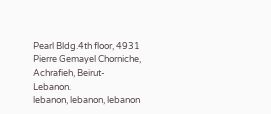Pearl Bldg.4th floor, 4931 Pierre Gemayel Chorniche, Achrafieh, Beirut- Lebanon.
lebanon, lebanon, lebanon